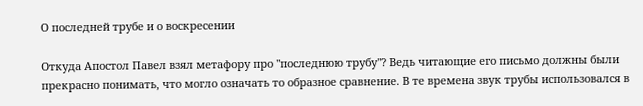О последней трубе и о воскресении

Откуда Апостол Павел взял метафору про "последнюю трубу"? Ведь читающие его письмо должны были прекрасно понимать, что могло означать то образное сравнение. В те времена звук трубы использовался в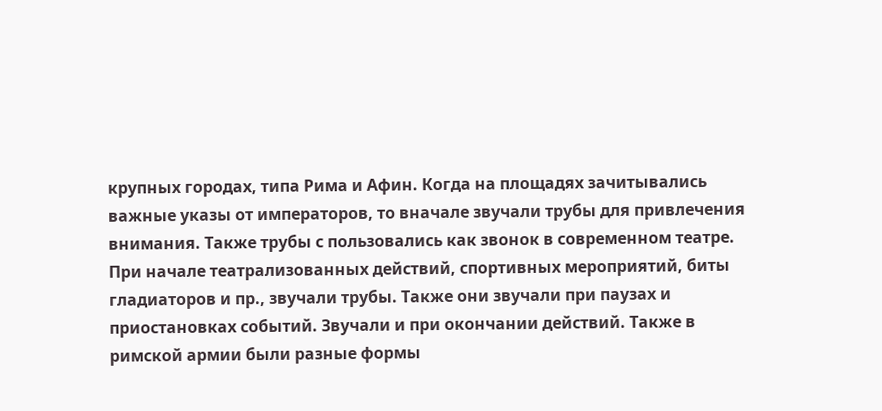крупных городах, типа Рима и Афин. Когда на площадях зачитывались важные указы от императоров, то вначале звучали трубы для привлечения внимания. Также трубы с пользовались как звонок в современном театре. При начале театрализованных действий, спортивных мероприятий, биты гладиаторов и пр., звучали трубы. Также они звучали при паузах и приостановках событий. Звучали и при окончании действий. Также в римской армии были разные формы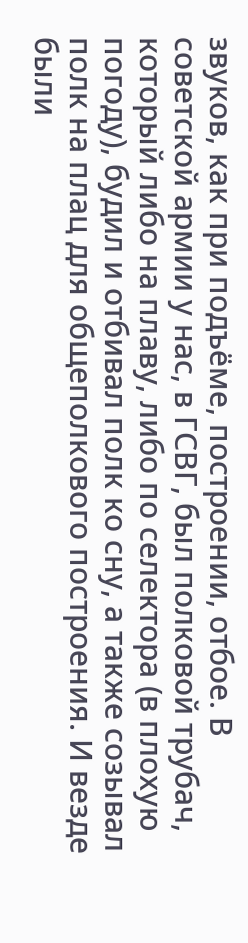звуков, как при подъёме, построении, отбое. В советской армии у нас, в ГСВГ, был полковой трубач, который либо на плаву, либо по селектора (в плохую погоду), будил и отбивал полк ко сну, а также созывал полк на плац для общеполкового построения. И везде были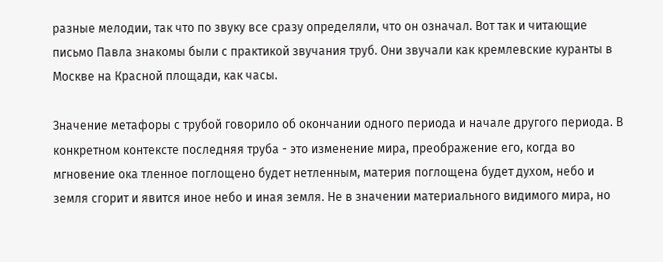разные мелодии, так что по звуку все сразу определяли, что он означал. Вот так и читающие письмо Павла знакомы были с практикой звучания труб. Они звучали как кремлевские куранты в Москве на Красной площади, как часы.

Значение метафоры с трубой говорило об окончании одного периода и начале другого периода. В конкретном контексте последняя труба - это изменение мира, преображение его, когда во мгновение ока тленное поглощено будет нетленным, материя поглощена будет духом, небо и земля сгорит и явится иное небо и иная земля. Не в значении материального видимого мира, но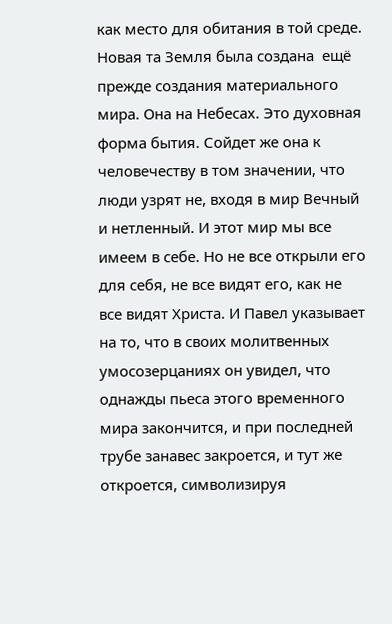как место для обитания в той среде. Новая та Земля была создана  ещё прежде создания материального мира. Она на Небесах. Это духовная форма бытия. Сойдет же она к человечеству в том значении, что люди узрят не, входя в мир Вечный и нетленный. И этот мир мы все имеем в себе. Но не все открыли его для себя, не все видят его, как не все видят Христа. И Павел указывает на то, что в своих молитвенных умосозерцаниях он увидел, что однажды пьеса этого временного мира закончится, и при последней трубе занавес закроется, и тут же откроется, символизируя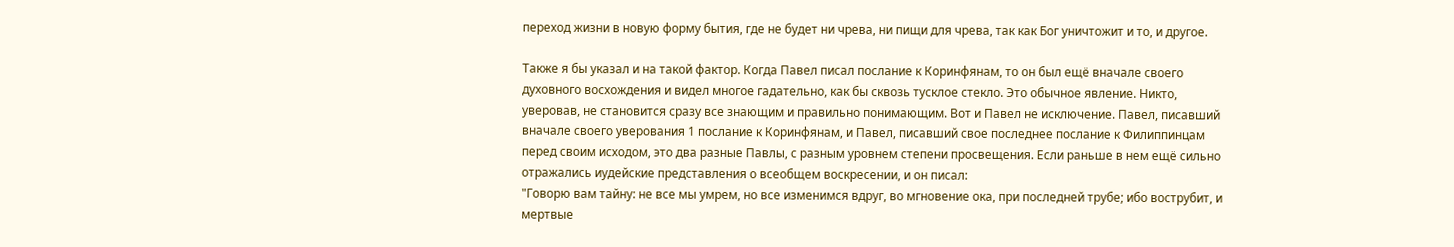переход жизни в новую форму бытия, где не будет ни чрева, ни пищи для чрева, так как Бог уничтожит и то, и другое.

Также я бы указал и на такой фактор. Когда Павел писал послание к Коринфянам, то он был ещё вначале своего духовного восхождения и видел многое гадательно, как бы сквозь тусклое стекло. Это обычное явление. Никто, уверовав, не становится сразу все знающим и правильно понимающим. Вот и Павел не исключение. Павел, писавший вначале своего уверования 1 послание к Коринфянам, и Павел, писавший свое последнее послание к Филиппинцам перед своим исходом, это два разные Павлы, с разным уровнем степени просвещения. Если раньше в нем ещё сильно отражались иудейские представления о всеобщем воскресении, и он писал:
"Говорю вам тайну: не все мы умрем, но все изменимся вдруг, во мгновение ока, при последней трубе; ибо вострубит, и мертвые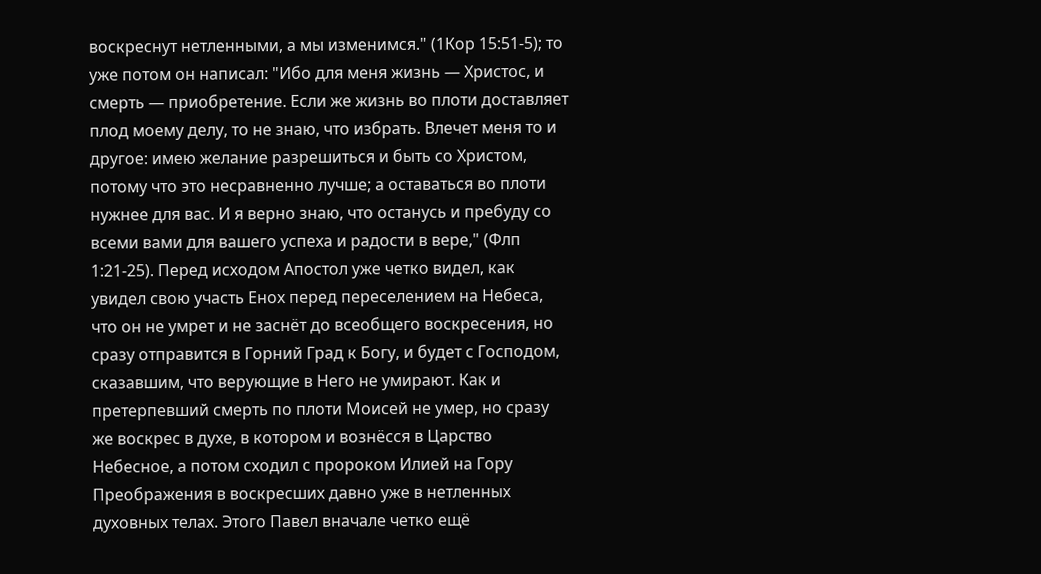воскреснут нетленными, а мы изменимся." (1Кор 15:51-5); то уже потом он написал: "Ибо для меня жизнь — Христос, и смерть — приобретение. Если же жизнь во плоти доставляет плод моему делу, то не знаю, что избрать. Влечет меня то и другое: имею желание разрешиться и быть со Христом, потому что это несравненно лучше; а оставаться во плоти нужнее для вас. И я верно знаю, что останусь и пребуду со всеми вами для вашего успеха и радости в вере," (Флп 1:21-25). Перед исходом Апостол уже четко видел, как увидел свою участь Енох перед переселением на Небеса, что он не умрет и не заснёт до всеобщего воскресения, но сразу отправится в Горний Град к Богу, и будет с Господом, сказавшим, что верующие в Него не умирают. Как и претерпевший смерть по плоти Моисей не умер, но сразу же воскрес в духе, в котором и вознёсся в Царство Небесное, а потом сходил с пророком Илией на Гору Преображения в воскресших давно уже в нетленных духовных телах. Этого Павел вначале четко ещё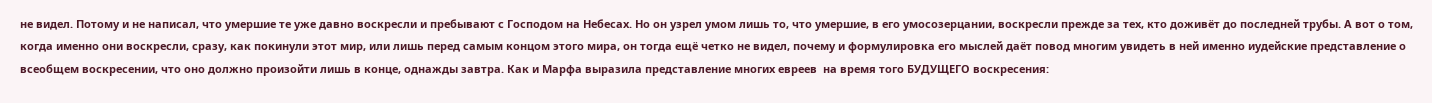не видел. Потому и не написал, что умершие те уже давно воскресли и пребывают с Господом на Небесах. Но он узрел умом лишь то, что умершие, в его умосозерцании, воскресли прежде за тех, кто доживёт до последней трубы. А вот о том, когда именно они воскресли, сразу, как покинули этот мир, или лишь перед самым концом этого мира, он тогда ещё четко не видел, почему и формулировка его мыслей даёт повод многим увидеть в ней именно иудейские представление о всеобщем воскресении, что оно должно произойти лишь в конце, однажды завтра. Как и Марфа выразила представление многих евреев  на время того БУДУЩЕГО воскресения: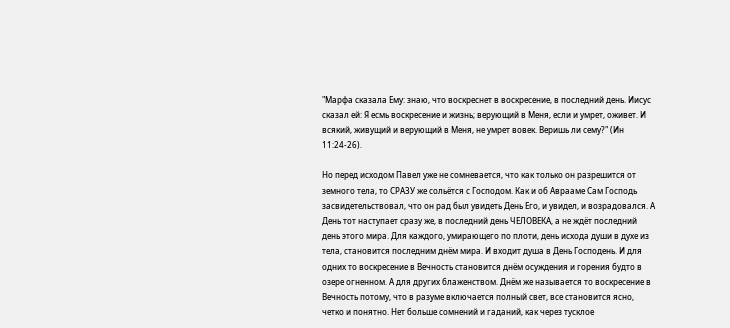"Марфа сказала Ему: знаю, что воскреснет в воскресение, в последний день. Иисус сказал ей: Я есмь воскресение и жизнь; верующий в Меня, если и умрет, оживет. И всякий, живущий и верующий в Меня, не умрет вовек. Веришь ли сему?" (Ин 11:24-26).

Но перед исходом Павел уже не сомневается, что как только он разрешится от земного тела, то СРАЗУ же сольётся с Господом. Как и об Аврааме Сам Господь засвидетельствовал, что он рад был увидеть День Его, и увидел, и возрадовался. А День тот наступает сразу же, в последний день ЧЕЛОВЕКА, а не ждёт последний день этого мира. Для каждого, умирающего по плоти, день исхода души в духе из тела, становится последним днём мира. И входит душа в День Господень. И для одних то воскресение в Вечность становится днём осуждения и горения будто в озере огненном. А для других блаженством. Днём же называется то воскресение в Вечность потому, что в разуме включается полный свет, все становится ясно, четко и понятно. Нет больше сомнений и гаданий, как через тусклое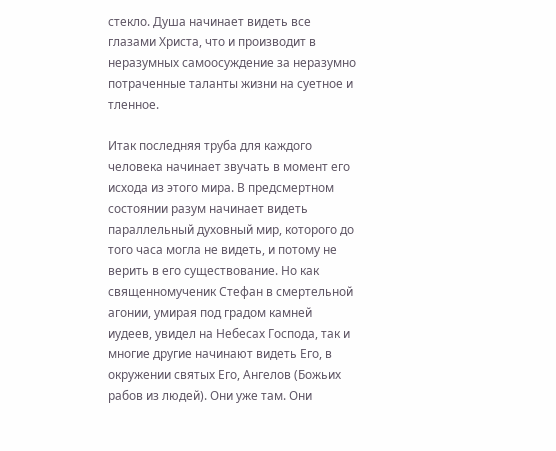стекло. Душа начинает видеть все глазами Христа, что и производит в неразумных самоосуждение за неразумно потраченные таланты жизни на суетное и тленное.

Итак последняя труба для каждого человека начинает звучать в момент его исхода из этого мира. В предсмертном состоянии разум начинает видеть параллельный духовный мир, которого до того часа могла не видеть, и потому не верить в его существование. Но как священномученик Стефан в смертельной агонии, умирая под градом камней иудеев, увидел на Небесах Господа, так и многие другие начинают видеть Его, в окружении святых Его, Ангелов (Божьих рабов из людей). Они уже там. Они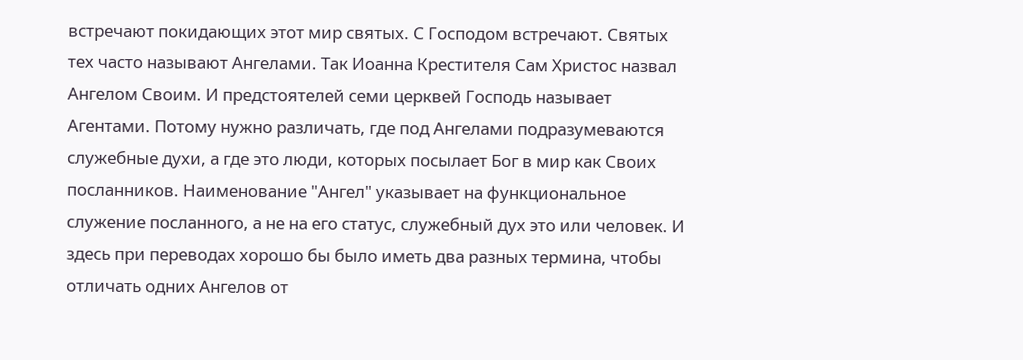встречают покидающих этот мир святых. С Господом встречают. Святых тех часто называют Ангелами. Так Иоанна Крестителя Сам Христос назвал Ангелом Своим. И предстоятелей семи церквей Господь называет Агентами. Потому нужно различать, где под Ангелами подразумеваются служебные духи, а где это люди, которых посылает Бог в мир как Своих посланников. Наименование "Ангел" указывает на функциональное служение посланного, а не на его статус, служебный дух это или человек. И здесь при переводах хорошо бы было иметь два разных термина, чтобы отличать одних Ангелов от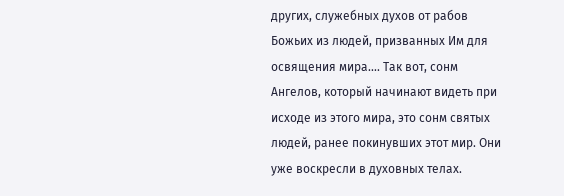других, служебных духов от рабов Божьих из людей, призванных Им для освящения мира.... Так вот, сонм Ангелов, который начинают видеть при исходе из этого мира, это сонм святых людей, ранее покинувших этот мир. Они уже воскресли в духовных телах.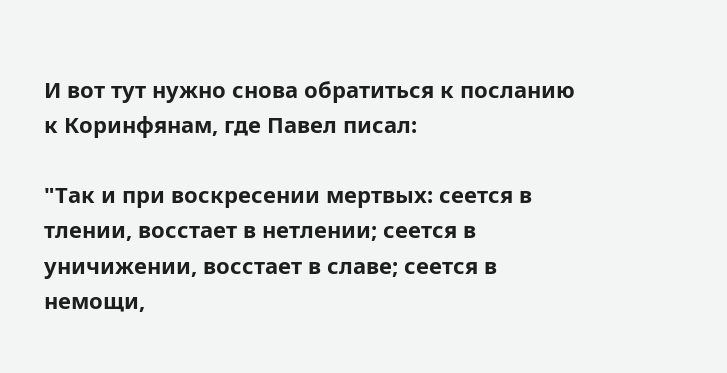И вот тут нужно снова обратиться к посланию к Коринфянам, где Павел писал:

"Так и при воскресении мертвых: сеется в тлении, восстает в нетлении; сеется в уничижении, восстает в славе; сеется в немощи,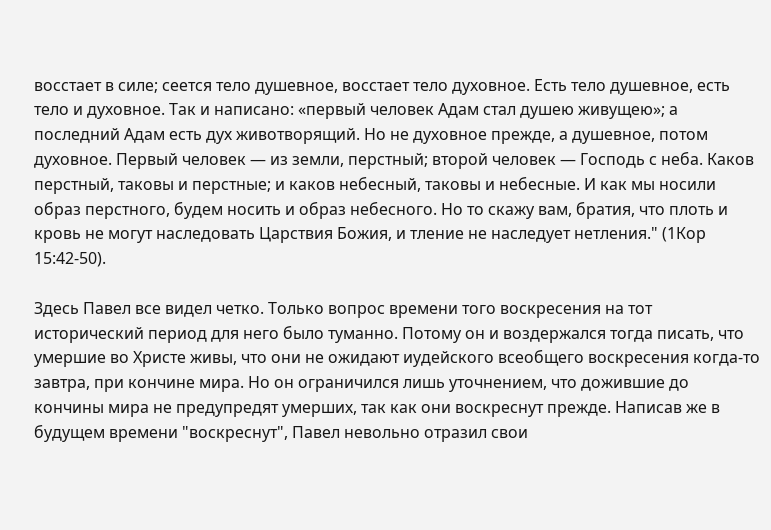восстает в силе; сеется тело душевное, восстает тело духовное. Есть тело душевное, есть тело и духовное. Так и написано: «первый человек Адам стал душею живущею»; а последний Адам есть дух животворящий. Но не духовное прежде, а душевное, потом духовное. Первый человек — из земли, перстный; второй человек — Господь с неба. Каков перстный, таковы и перстные; и каков небесный, таковы и небесные. И как мы носили образ перстного, будем носить и образ небесного. Но то скажу вам, братия, что плоть и кровь не могут наследовать Царствия Божия, и тление не наследует нетления." (1Кор 15:42-50).

Здесь Павел все видел четко. Только вопрос времени того воскресения на тот исторический период для него было туманно. Потому он и воздержался тогда писать, что умершие во Христе живы, что они не ожидают иудейского всеобщего воскресения когда-то завтра, при кончине мира. Но он ограничился лишь уточнением, что дожившие до кончины мира не предупредят умерших, так как они воскреснут прежде. Написав же в будущем времени "воскреснут", Павел невольно отразил свои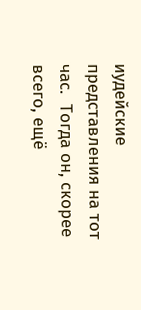иудейские представления на тот час.  Тогда он, скорее всего, ещё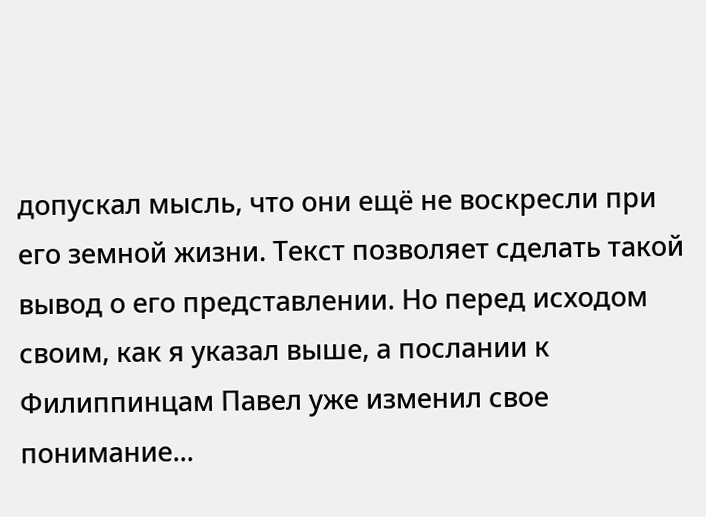допускал мысль, что они ещё не воскресли при его земной жизни. Текст позволяет сделать такой вывод о его представлении. Но перед исходом своим, как я указал выше, а послании к Филиппинцам Павел уже изменил свое понимание...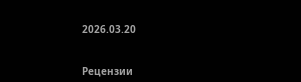2026.03.20


Рецензии